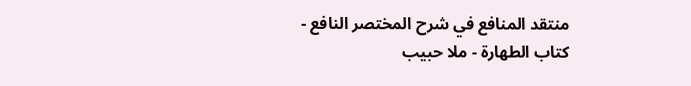منتقد المنافع في شرح المختصر النافع - كتاب الطهارة - ملا حبيب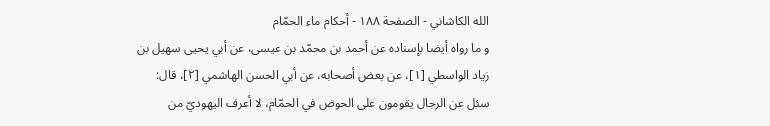الله الكاشاني - الصفحة ١٨٨ - أحكام ماء الحمّام
و ما رواه أيضا بإسناده عن أحمد بن محمّد بن عيسى، عن أبي يحيى سهيل بن زياد الواسطي [١]، عن بعض أصحابه، عن أبي الحسن الهاشمي [٢]، قال: سئل عن الرجال يقومون على الحوض في الحمّام، لا أعرف اليهوديّ من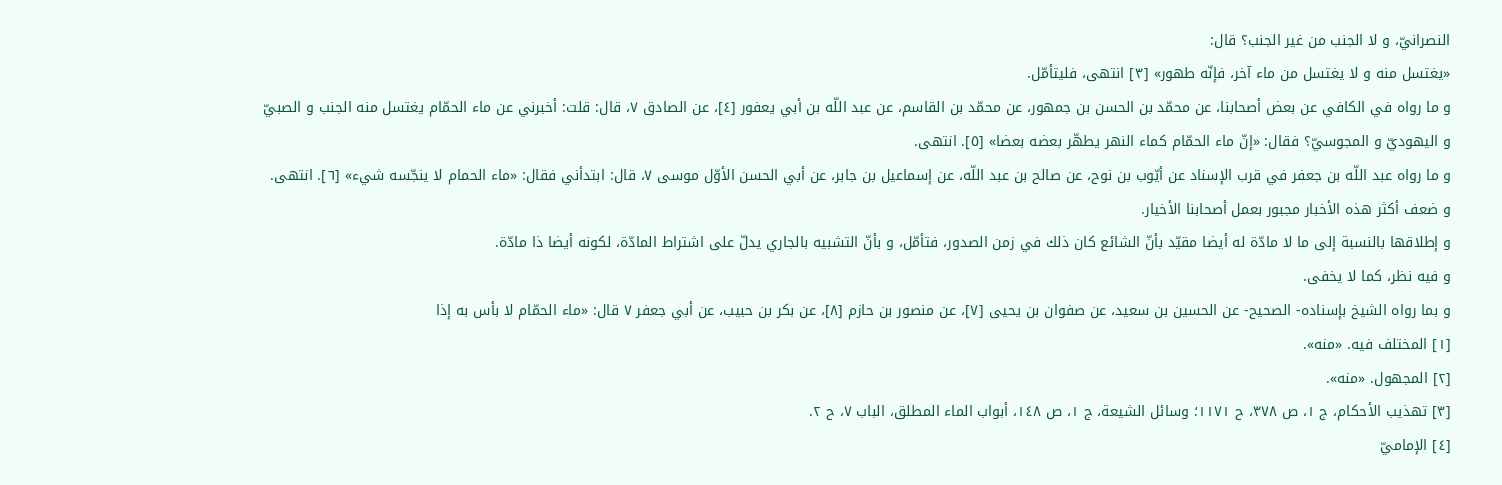النصرانيّ، و لا الجنب من غير الجنب؟ قال:
«يغتسل منه و لا يغتسل من ماء آخر، فإنّه طهور» [٣] انتهى، فليتأمّل.
و ما رواه في الكافي عن بعض أصحابنا، عن محمّد بن الحسن بن جمهور، عن محمّد بن القاسم، عن عبد اللّه بن أبي يعفور [٤]، عن الصادق ٧، قال: قلت: أخبرني عن ماء الحمّام يغتسل منه الجنب و الصبيّ و اليهوديّ و المجوسيّ؟ فقال: «إنّ ماء الحمّام كماء النهر يطهّر بعضه بعضا» [٥]. انتهى.
و ما رواه عبد اللّه بن جعفر في قرب الإسناد عن أيّوب بن نوح، عن صالح بن عبد اللّه، عن إسماعيل بن جابر، عن أبي الحسن الأوّل موسى ٧، قال: ابتدأني فقال: «ماء الحمام لا ينجّسه شيء» [٦]. انتهى.
و ضعف أكثر هذه الأخبار مجبور بعمل أصحابنا الأخيار.
و إطلاقها بالنسبة إلى ما لا مادّة له أيضا مقيّد بأنّ الشائع كان ذلك في زمن الصدور، فتأمّل، و بأنّ التشبيه بالجاري يدلّ على اشتراط المادّة، لكونه أيضا ذا مادّة.
و فيه نظر، كما لا يخفى.
و بما رواه الشيخ بإسناده- الصحيح- عن الحسين بن سعيد، عن صفوان بن يحيى [٧]، عن منصور بن حازم [٨]، عن بكر بن حبيب، عن أبي جعفر ٧ قال: «ماء الحمّام لا بأس به إذا
[١] المختلف فيه. «منه».
[٢] المجهول. «منه».
[٣] تهذيب الأحكام، ج ١، ص ٣٧٨، ح ١١٧١؛ وسائل الشيعة، ج ١، ص ١٤٨، أبواب الماء المطلق، الباب ٧، ح ٢.
[٤] الإماميّ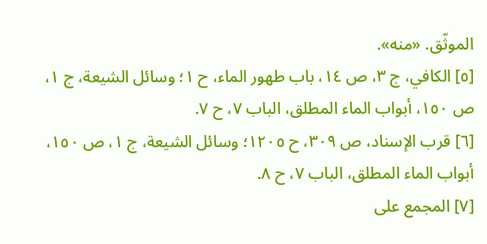الموثّق. «منه».
[٥] الكافي، ج ٣، ص ١٤، باب طهور الماء، ح ١؛ وسائل الشيعة، ج ١، ص ١٥٠، أبواب الماء المطلق، الباب ٧، ح ٧.
[٦] قرب الإسناد، ص ٣٠٩، ح ١٢٠٥؛ وسائل الشيعة، ج ١، ص ١٥٠، أبواب الماء المطلق، الباب ٧، ح ٨.
[٧] المجمع على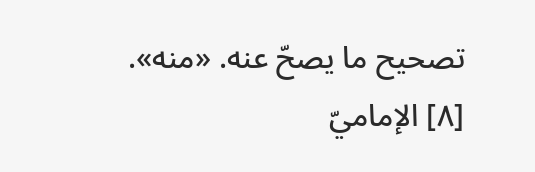تصحيح ما يصحّ عنه. «منه».
[٨] الإماميّ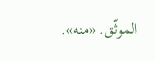الموثّق. «منه».